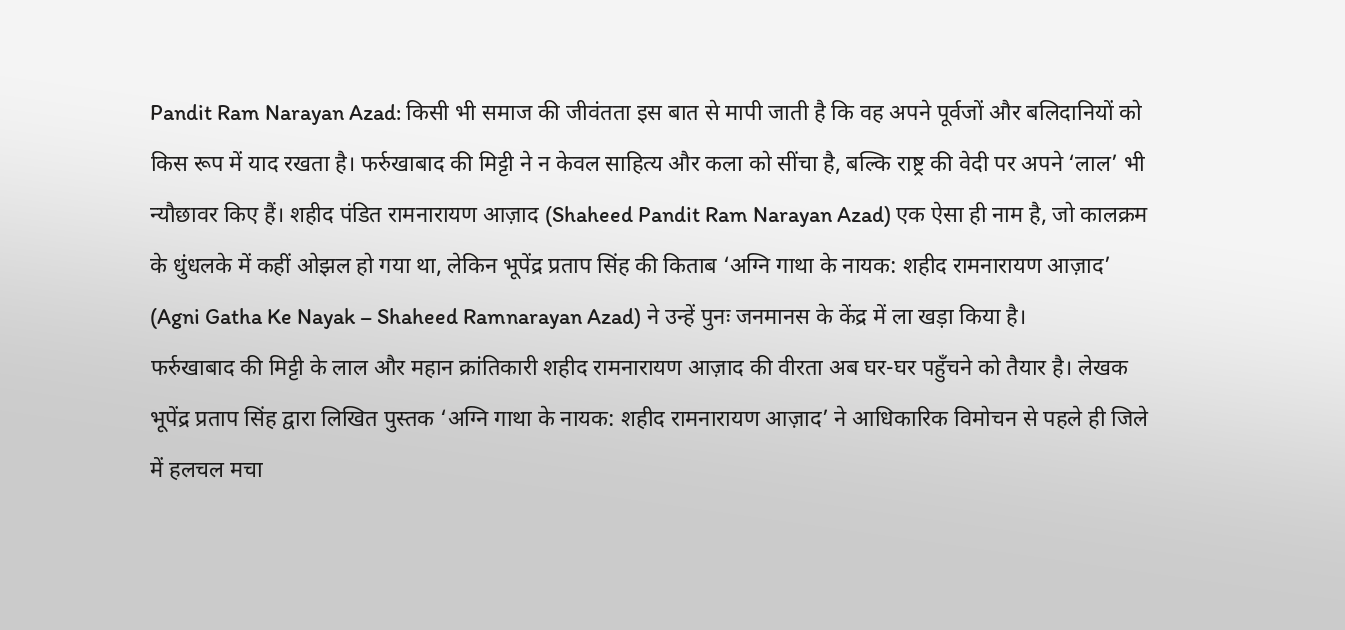Pandit Ram Narayan Azad: किसी भी समाज की जीवंतता इस बात से मापी जाती है कि वह अपने पूर्वजों और बलिदानियों को किस रूप में याद रखता है। फर्रुखाबाद की मिट्टी ने न केवल साहित्य और कला को सींचा है, बल्कि राष्ट्र की वेदी पर अपने ‘लाल’ भी न्यौछावर किए हैं। शहीद पंडित रामनारायण आज़ाद (Shaheed Pandit Ram Narayan Azad) एक ऐसा ही नाम है, जो कालक्रम के धुंधलके में कहीं ओझल हो गया था, लेकिन भूपेंद्र प्रताप सिंह की किताब ‘अग्नि गाथा के नायक: शहीद रामनारायण आज़ाद’ (Agni Gatha Ke Nayak – Shaheed Ramnarayan Azad) ने उन्हें पुनः जनमानस के केंद्र में ला खड़ा किया है।
फर्रुखाबाद की मिट्टी के लाल और महान क्रांतिकारी शहीद रामनारायण आज़ाद की वीरता अब घर-घर पहुँचने को तैयार है। लेखक भूपेंद्र प्रताप सिंह द्वारा लिखित पुस्तक ‘अग्नि गाथा के नायक: शहीद रामनारायण आज़ाद’ ने आधिकारिक विमोचन से पहले ही जिले में हलचल मचा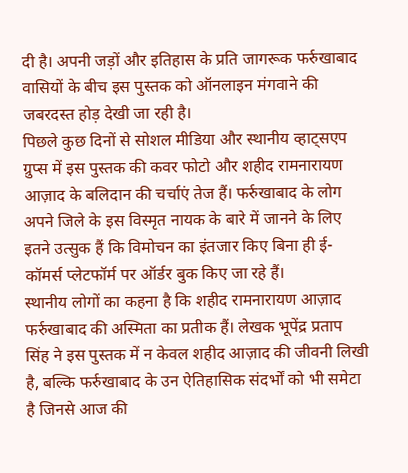दी है। अपनी जड़ों और इतिहास के प्रति जागरूक फर्रुखाबाद वासियों के बीच इस पुस्तक को ऑनलाइन मंगवाने की जबरदस्त होड़ देखी जा रही है।
पिछले कुछ दिनों से सोशल मीडिया और स्थानीय व्हाट्सएप ग्रुप्स में इस पुस्तक की कवर फोटो और शहीद रामनारायण आज़ाद के बलिदान की चर्चाएं तेज हैं। फर्रुखाबाद के लोग अपने जिले के इस विस्मृत नायक के बारे में जानने के लिए इतने उत्सुक हैं कि विमोचन का इंतजार किए बिना ही ई-कॉमर्स प्लेटफॉर्म पर ऑर्डर बुक किए जा रहे हैं।
स्थानीय लोगों का कहना है कि शहीद रामनारायण आज़ाद फर्रुखाबाद की अस्मिता का प्रतीक हैं। लेखक भूपेंद्र प्रताप सिंह ने इस पुस्तक में न केवल शहीद आज़ाद की जीवनी लिखी है, बल्कि फर्रुखाबाद के उन ऐतिहासिक संदर्भों को भी समेटा है जिनसे आज की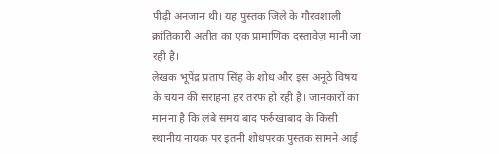पीढ़ी अनजान थी। यह पुस्तक जिले के गौरवशाली क्रांतिकारी अतीत का एक प्रामाणिक दस्तावेज़ मानी जा रही है।
लेखक भूपेंद्र प्रताप सिंह के शोध और इस अनूठे विषय के चयन की सराहना हर तरफ हो रही है। जानकारों का मानना है कि लंबे समय बाद फर्रुखाबाद के किसी स्थानीय नायक पर इतनी शोधपरक पुस्तक सामने आई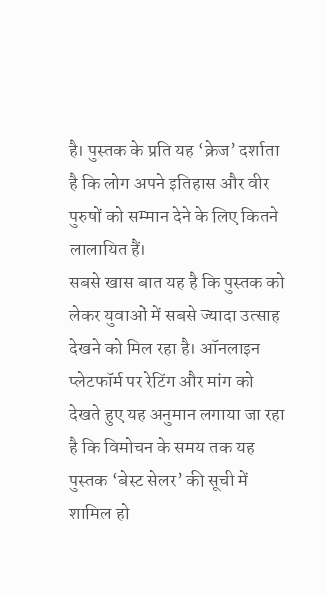है। पुस्तक के प्रति यह ‘क्रेज’ दर्शाता है कि लोग अपने इतिहास और वीर पुरुषों को सम्मान देने के लिए कितने लालायित हैं।
सबसे खास बात यह है कि पुस्तक को लेकर युवाओं में सबसे ज्यादा उत्साह देखने को मिल रहा है। ऑनलाइन प्लेटफॉर्म पर रेटिंग और मांग को देखते हुए यह अनुमान लगाया जा रहा है कि विमोचन के समय तक यह पुस्तक ‘बेस्ट सेलर’ की सूची में शामिल हो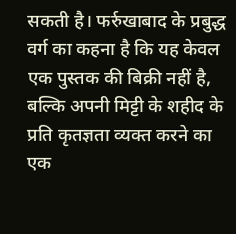सकती है। फर्रुखाबाद के प्रबुद्ध वर्ग का कहना है कि यह केवल एक पुस्तक की बिक्री नहीं है, बल्कि अपनी मिट्टी के शहीद के प्रति कृतज्ञता व्यक्त करने का एक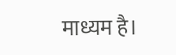माध्यम है।